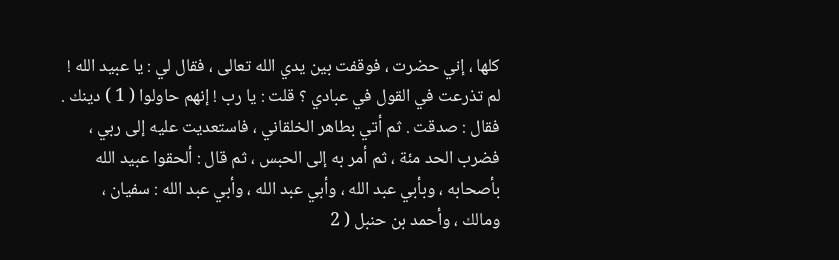كلها ، إني حضرت ، فوقفت بين يدي الله تعالى ، فقال لي : يا عبيد الله !
لم تذرعت في القول في عبادي ؟ قلت : يا رب ! إنهم حاولوا ( 1 ) دينك .
فقال : صدقت . ثم أتي بطاهر الخلقاني ، فاستعديت عليه إلى ربي ،
فضرب الحد مئة ، ثم أمر به إلى الحبس ، ثم قال : ألحقوا عبيد الله
بأصحابه ، وبأبي عبد الله ، وأبي عبد الله ، وأبي عبد الله : سفيان ،
ومالك ، وأحمد بن حنبل ( 2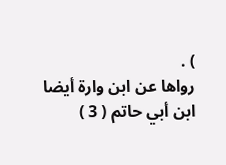) .
رواها عن ابن وارة أيضا ابن أبي حاتم ( 3 )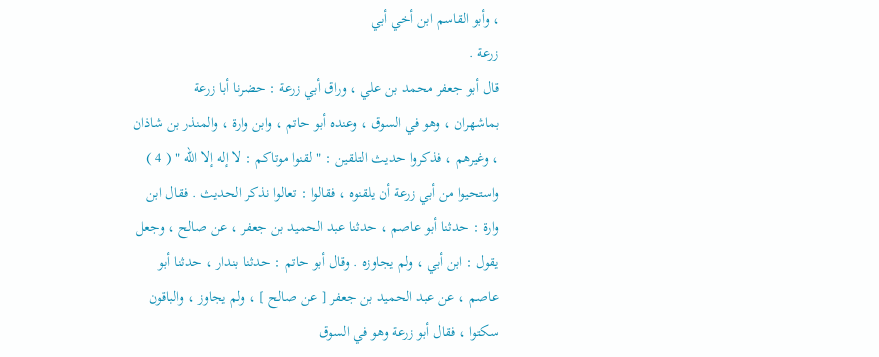، وأبو القاسم ابن أخي أبي
زرعة .
قال أبو جعفر محمد بن علي ، وراق أبي زرعة : حضرنا أبا زرعة
بماشهران ، وهو في السوق ، وعنده أبو حاتم ، وابن وارة ، والمنذر بن شاذان
، وغيرهم ، فذكروا حديث التلقين : " لقنوا موتاكم : لا إله إلا الله " ( 4 )
واستحيوا من أبي زرعة أن يلقنوه ، فقالوا : تعالوا نذكر الحديث . فقال ابن
وارة : حدثنا أبو عاصم ، حدثنا عبد الحميد بن جعفر ، عن صالح ، وجعل
يقول : ابن أبي ، ولم يجاوزه . وقال أبو حاتم : حدثنا بندار ، حدثنا أبو
عاصم ، عن عبد الحميد بن جعفر [ عن صالح ] ، ولم يجاوز ، والباقون
سكتوا ، فقال أبو زرعة وهو في السوق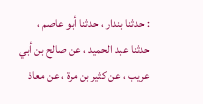: حدثنا بندار ، حدثنا أبو عاصم ،
حدثنا عبد الحميد ، عن صالح بن أبي عريب ، عن كثير بن مرة ، عن معاذ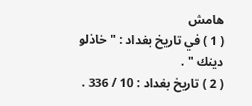هامش
( 1 ) في تاريخ بغداد : " خاذلو دينك " .
( 2 ) تاريخ بغداد : 10 / 336 .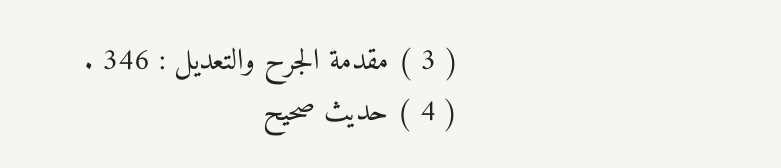( 3 ) مقدمة الجرح والتعديل : 346 .
( 4 ) حديث صحيح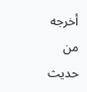أخرجه من حديث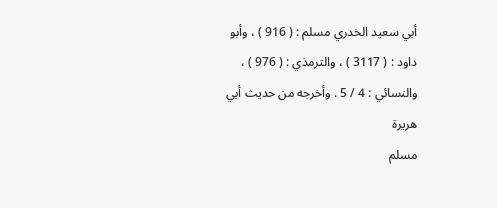أبي سعيد الخدري مسلم : ( 916 ) ، وأبو
داود : ( 3117 ) ، والترمذي : ( 976 ) ، والنسائي : 4 / 5 . وأخرجه من حديث أبي هريرة
مسلم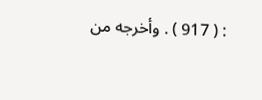: ( 917 ) . وأخرجه من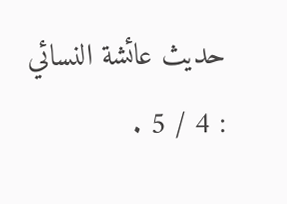حديث عائشة النسائي : 4 / 5 .